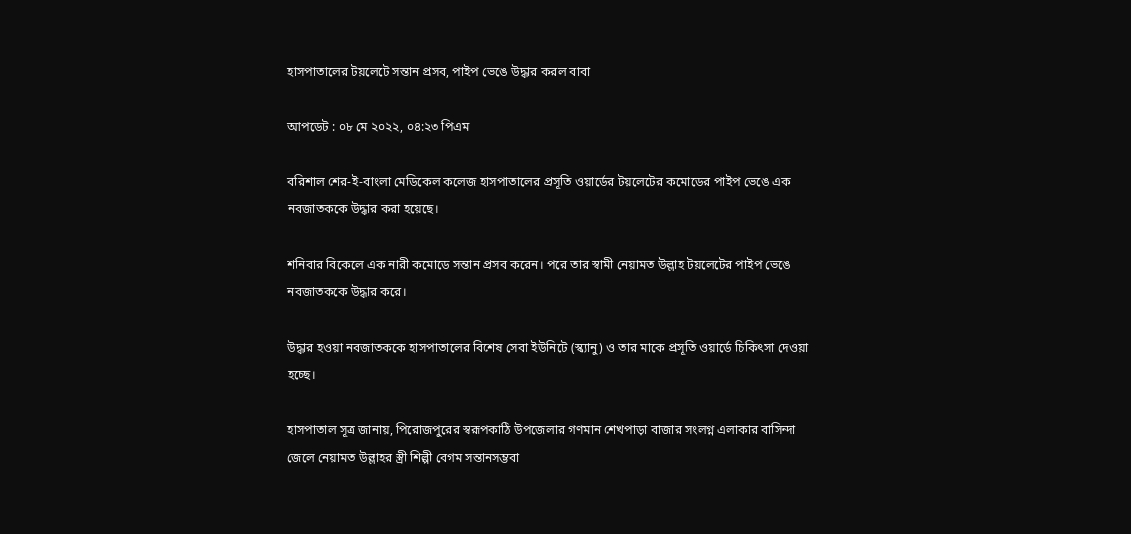হাসপাতালের টয়লেটে সন্তান প্রসব, পাইপ ভেঙে উদ্ধার করল বাবা

আপডেট : ০৮ মে ২০২২, ০৪:২৩ পিএম

বরিশাল শের-ই-বাংলা মেডিকেল কলেজ হাসপাতালের প্রসূতি ওয়ার্ডের টয়লেটের কমোডের পাইপ ভেঙে এক নবজাতককে উদ্ধার করা হয়েছে।

শ‌নিবার বিকেলে এক নারী কমোডে সন্তান প্রসব করেন। পরে তার স্বামী নেয়ামত উল্লাহ টয়লেটের পাইপ ভেঙে নবজাতককে উদ্ধার করে।

উদ্ধার হওয়া নবজাতককে হাসপাতালের বিশেষ সেবা ইউনিটে (স্ক্যানু) ও তার মাকে প্রসূতি ওয়ার্ডে চিকিৎসা দেওয়া হচ্ছে।

হাসপাতাল সূত্র জানায়, পিরোজপুরের স্বরূপকাঠি উপজেলার গণমান শেখপাড়া বাজার সংলগ্ন এলাকার বাসিন্দা জেলে নেয়ামত উল্লাহর স্ত্রী শিল্পী বেগম সন্তানসম্ভবা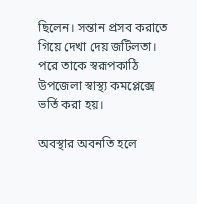ছিলেন। সন্তান প্রসব করাতে গিয়ে দেখা দেয় জটিলতা। পরে তাকে স্বরূপকাঠি উপজেলা স্বাস্থ্য কমপ্লেক্সে ভর্তি করা হয়।

অবস্থার অবনতি হলে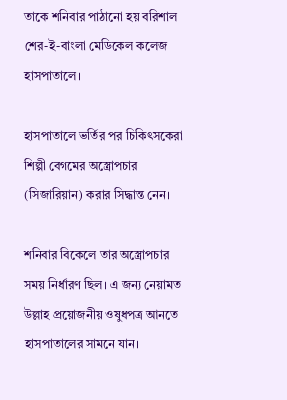তাকে শনিবার পাঠানো হয় বরিশাল শের-ই-বাংলা মেডিকেল কলেজ হাসপাতালে।

হাসপাতালে ভর্তির পর চিকিৎসকেরা শিল্পী বেগমের অস্ত্রোপচার (সিজারিয়ান) করার সিদ্ধান্ত নেন।

শনিবার বিকেলে তার অস্ত্রোপচার সময় নির্ধারণ ছিল। এ জন্য নেয়ামত উল্লাহ প্রয়োজনীয় ওষুধপত্র আনতে হাসপাতালের সামনে যান।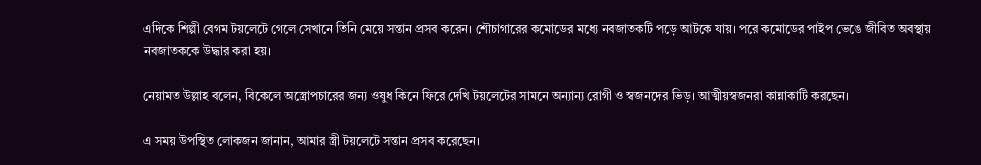এদিকে শিল্পী বেগম টয়লেটে গেলে সেখানে তিনি মেয়ে সন্তান প্রসব করেন। শৌচাগারের কমোডের মধ্যে নবজাতকটি পড়ে আটকে যায়। পরে কমোডের পাইপ ভেঙে জীবিত অবস্থায় নবজাতককে উদ্ধার করা হয়।

নেয়ামত উল্লাহ বলেন, বিকেলে অস্ত্রোপচারের জন্য ওষুধ কিনে ফিরে দেখি টয়লেটের সামনে অন্যান্য রোগী ও স্বজনদের ভিড়। আত্মীয়স্বজনরা কান্নাকাটি করছেন।

এ সময় উপস্থিত লোকজন জানান, আমার স্ত্রী টয়লেটে সন্তান প্রসব করেছেন।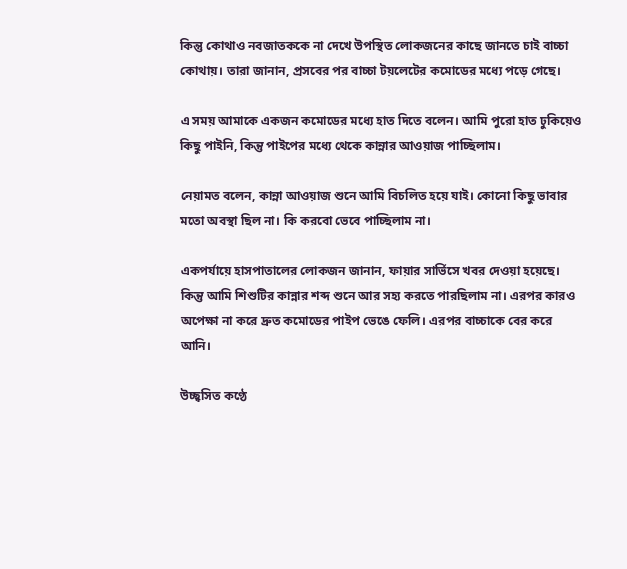কিন্তু কোথাও নবজাতককে না দেখে উপস্থিত লোকজনের কাছে জানতে চাই বাচ্চা কোথায়। তারা জানান, প্রসবের পর বাচ্চা টয়লেটের কমোডের মধ্যে পড়ে গেছে।

এ সময় আমাকে একজন কমোডের মধ্যে হাত দিতে বলেন। আমি পুরো হাত ঢুকিয়েও কিছু পাইনি, কিন্তু পাইপের মধ্যে থেকে কান্নার আওয়াজ পাচ্ছিলাম।

নেয়ামত বলেন, কান্না আওয়াজ শুনে আমি বিচলিত হয়ে যাই। কোনো কিছু ভাবার মতো অবস্থা ছিল না। কি করবো ভেবে পাচ্ছিলাম না।

একপর্যায়ে হাসপাতালের লোকজন জানান, ফায়ার সার্ভিসে খবর দেওয়া হয়েছে। কিন্তু আমি শিশুটির কান্নার শব্দ শুনে আর সহ্য করতে পারছিলাম না। এরপর কারও অপেক্ষা না করে দ্রুত কমোডের পাইপ ভেঙে ফেলি। এরপর বাচ্চাকে বের করে আনি।

উচ্ছ্বসিত কণ্ঠে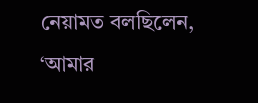নেয়ামত বলছিলেন, ‘আমার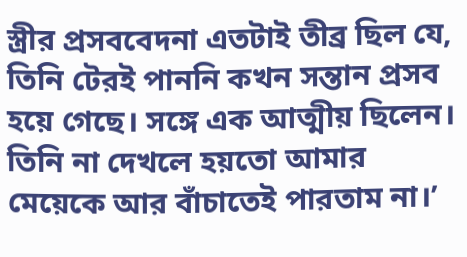স্ত্রীর প্রসববেদনা এতটাই তীব্র ছিল যে, তিনি টেরই পাননি কখন সন্তান প্রসব হয়ে গেছে। সঙ্গে এক আত্মীয় ছিলেন। তিনি না দেখলে হয়তো আমার মেয়েকে আর বাঁচাতেই পারতাম না।’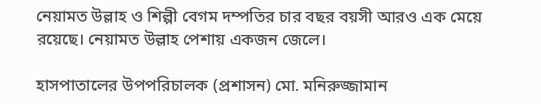নেয়ামত উল্লাহ ও শিল্পী বেগম দম্পতির চার বছর বয়সী আরও এক মেয়ে রয়েছে। নেয়ামত উল্লাহ পেশায় একজন জেলে।

হাসপাতালের উপপরিচালক (প্রশাসন) মো. মনিরুজ্জামান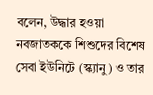বলেন, উদ্ধার হওয়া নবজাতককে শিশুদের বিশেষ সেবা ইউনিটে (স্ক্যানু) ও তার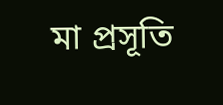মা প্রসূতি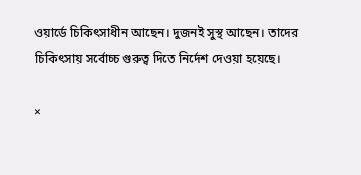ওয়ার্ডে চিকিৎসাধীন আছেন। দুজনই সুস্থ আছেন। তাদের চিকিৎসায় সর্বোচ্চ গুরুত্ব দিতে নির্দেশ দেওয়া হয়েছে।

×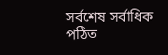সর্বশেষ সর্বাধিক পঠিত